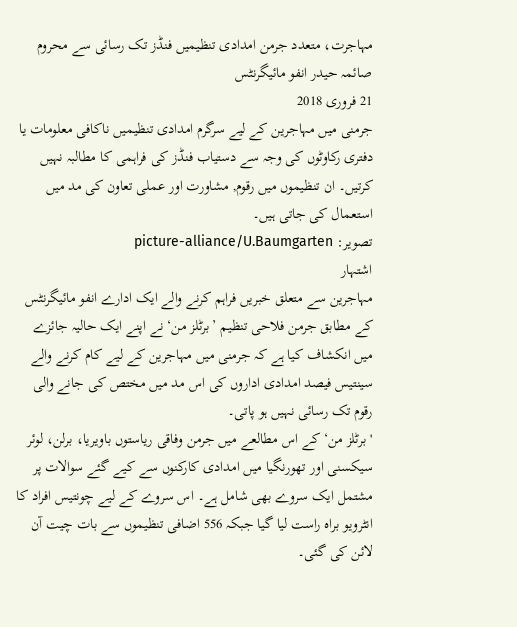مہاجرت، متعدد جرمن امدادی تنظیمیں فنڈز تک رسائی سے محروم
صائمہ حیدر انفو مائیگرنٹس
21 فروری 2018
جرمنی میں مہاجرین کے لیے سرگرم امدادی تنظیمیں ناکافی معلومات یا دفتری رکاوٹوں کی وجہ سے دستیاب فنڈز کی فراہمی کا مطالبہ نہیں کرتیں۔ ان تنظیموں میں رقوم, مشاورت اور عملی تعاون کی مد میں استعمال کی جاتی ہیں۔
تصویر: picture-alliance/U.Baumgarten
اشتہار
مہاجرین سے متعلق خبریں فراہم کرنے والے ايک ادارے انفو مائیگرنٹس کے مطابق جرمن فلاحی تنظیم ’برٹلز من‘ نے اپنے ایک حالیہ جائزے میں انکشاف کیا ہے کہ جرمنی میں مہاجرین کے لیے کام کرنے والے سینتیس فیصد امدادی اداروں کی اس مد میں مختص کی جانے والی رقوم تک رسائی نہیں ہو پاتی۔
'برٹلز من‘ کے اس مطالعے میں جرمن وفاقی ریاستوں باویریا، برلن، لوئر سیکسنی اور تھورنگیا میں امدادی کارکنوں سے کیے گئے سوالات پر مشتمل ایک سروے بھی شامل ہے۔ اس سروے کے لیے چونتیس افراد کا انٹرویو براہ راست لیا گیا جبکہ 556 اضافی تنظیموں سے بات چیت آن لائن کی گئی۔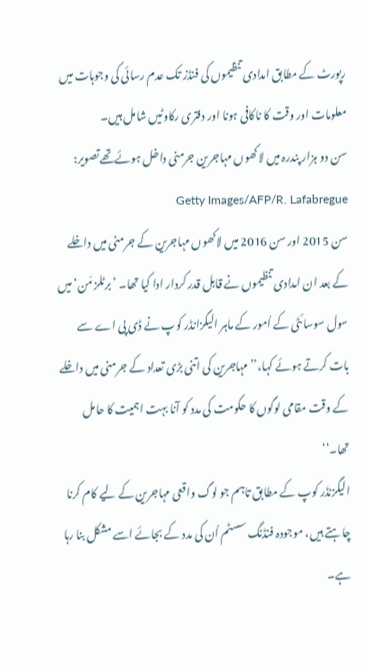رپورٹ کے مطابق امدادی تنظیموں کی فنڈز تک عدم رسائی کی وجوہات میں معلومات اور وقت کا ناکافی ہونا اور دفتری رکاوٹیں شامل ہیں۔
سن دو ہزار پندرہ میں لاکھوں مہاجرین جرمنی داخل ہوئےتھےتصویر: Getty Images/AFP/R. Lafabregue
سن 2015 اور سن 2016 میں لاکھوں مہاجرین کے جرمنی میں داخلے کے بعد ان امدادی تنظیموں نے قابل قدر کردار ادا کیا تھا۔ ’برٹلز مَن‘ میں سول سوسائٹی کے اُمور کے ماہر الیگزانڈر کوپ نے ڈی پی اے سے بات کرتے ہوئے کہا،’’ مہاجرین کی اتنی بڑی تعداد کے جرمنی میں داخلے کے وقت مقامی لوگوں کا حکومت کی مدد کو آنا بہت اہمیت کا حامل تھا۔‘‘
الیگزنڈر کوپ کے مطابق تاہم جو لوگ واقعی مہاجرین کے لیے کام کرنا چاہتے ہیں، موجودہ فنڈنگ سسٹم اُن کی مدد کے بجائے اسے مشکل بنا رہا ہے۔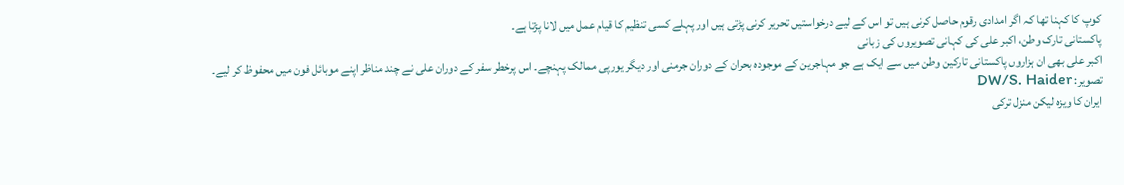کوپ کا کہنا تھا کہ اگر امدادی رقوم حاصل کرنی ہیں تو اس کے لیے درخواستیں تحریر کرنی پڑتی ہیں اور پہلے کسی تنظیم کا قیام عمل میں لانا پڑتا ہے۔
پاکستانی تارک وطن، اکبر علی کی کہانی تصویروں کی زبانی
اکبر علی بھی ان ہزاروں پاکستانی تارکین وطن میں سے ایک ہے جو مہاجرین کے موجودہ بحران کے دوران جرمنی اور دیگر یورپی ممالک پہنچے۔ اس پرخطر سفر کے دوران علی نے چند مناظر اپنے موبائل فون میں محفوظ کر لیے۔
تصویر: DW/S. Haider
ایران کا ویزہ لیکن منزل ترکی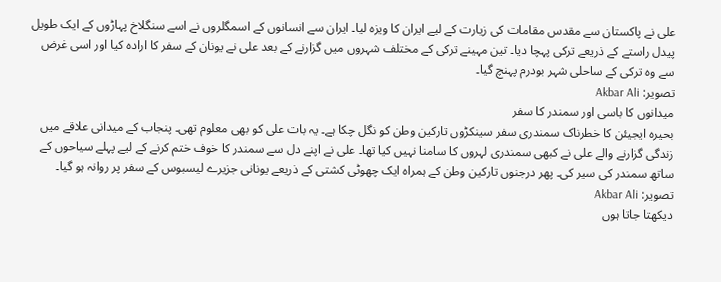علی نے پاکستان سے مقدس مقامات کی زیارت کے لیے ایران کا ویزہ لیا۔ ایران سے انسانوں کے اسمگلروں نے اسے سنگلاخ پہاڑوں کے ایک طویل پیدل راستے کے ذریعے ترکی پہچا دیا۔ تین مہینے ترکی کے مختلف شہروں میں گزارنے کے بعد علی نے یونان کے سفر کا ارادہ کیا اور اسی غرض سے وہ ترکی کے ساحلی شہر بودرم پہنچ گیا۔
تصویر: Akbar Ali
میدانوں کا باسی اور سمندر کا سفر
بحیرہ ایجیئن کا خطرناک سمندری سفر سینکڑوں تارکین وطن کو نگل چکا ہے۔ یہ بات علی کو بھی معلوم تھی۔ پنجاب کے میدانی علاقے میں زندگی گزارنے والے علی نے کبھی سمندری لہروں کا سامنا نہیں کیا تھا۔ علی نے اپنے دل سے سمندر کا خوف ختم کرنے کے لیے پہلے سیاحوں کے ساتھ سمندر کی سیر کی۔ پھر درجنوں تارکین وطن کے ہمراہ ایک چھوٹی کشتی کے ذریعے یونانی جزیرے لیسبوس کے سفر پر روانہ ہو گیا۔
تصویر: Akbar Ali
دیکھتا جاتا ہوں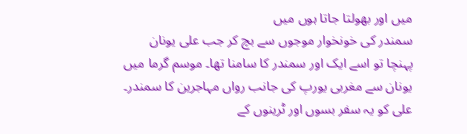میں اور بھولتا جاتا ہوں میں
سمندر کی خونخوار موجوں سے بچ کر جب علی یونان پہنچا تو اسے ایک اور سمندر کا سامنا تھا۔ موسم گرما میں یونان سے مغربی یورپ کی جانب رواں مہاجرین کا سمندر۔ علی کو یہ سفر بسوں اور ٹرینوں کے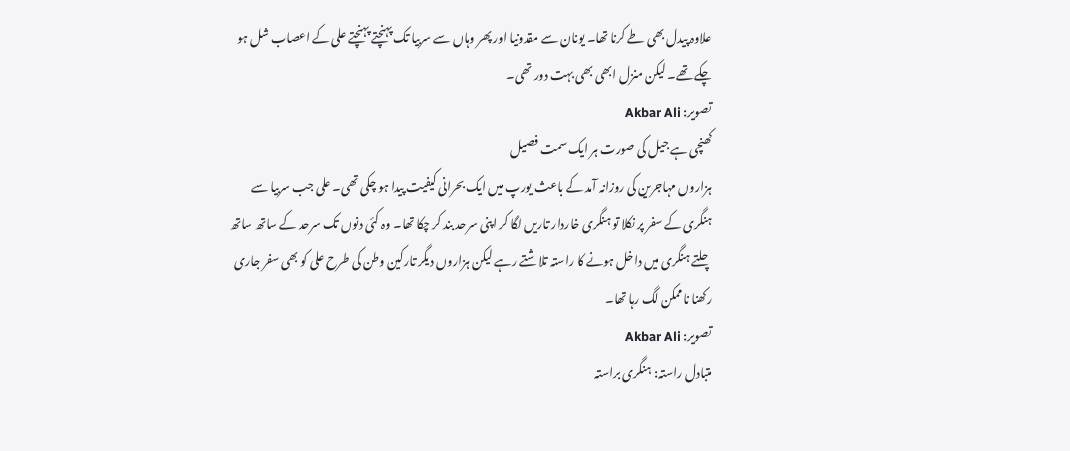علاوہ پیدل بھی طے کرنا تھا۔ یونان سے مقدونیا اور پھر وہاں سے سربیا تک پہنچتے پہنچتے علی کے اعصاب شل ہو چکے تھے۔ لیکن منزل ابھی بھی بہت دور تھی۔
تصویر: Akbar Ali
کھنچی ہے جیل کی صورت ہر ایک سمت فصیل
ہزاروں مہاجرین کی روزانہ آمد کے باعث یورپ میں ایک بحرانی کیفیت پیدا ہو چکی تھی۔ علی جب سربیا سے ہنگری کے سفر پر نکلا تو ہنگری خاردار تاریں لگا کر اپنی سرحد بند کر چکا تھا۔ وہ کئی دنوں تک سرحد کے ساتھ ساتھ چلتے ہنگری میں داخل ہونے کا راستہ تلاشتے رہے لیکن ہزاروں دیگر تارکین وطن کی طرح علی کو بھی سفر جاری رکھنا ناممکن لگ رہا تھا۔
تصویر: Akbar Ali
متبادل راستہ: ہنگری براستہ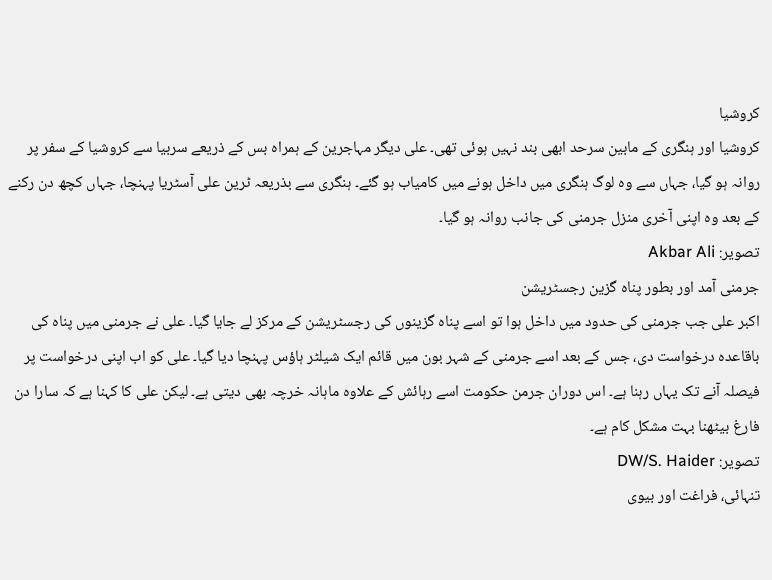کروشیا
کروشیا اور ہنگری کے مابین سرحد ابھی بند نہیں ہوئی تھی۔ علی دیگر مہاجرین کے ہمراہ بس کے ذریعے سربیا سے کروشیا کے سفر پر روانہ ہو گیا، جہاں سے وہ لوگ ہنگری میں داخل ہونے میں کامیاب ہو گئے۔ ہنگری سے بذریعہ ٹرین علی آسٹریا پہنچا، جہاں کچھ دن رکنے کے بعد وہ اپنی آخری منزل جرمنی کی جانب روانہ ہو گیا۔
تصویر: Akbar Ali
جرمنی آمد اور بطور پناہ گزین رجسٹریشن
اکبر علی جب جرمنی کی حدود میں داخل ہوا تو اسے پناہ گزینوں کی رجسٹریشن کے مرکز لے جایا گیا۔ علی نے جرمنی میں پناہ کی باقاعدہ درخواست دی، جس کے بعد اسے جرمنی کے شہر بون میں قائم ایک شیلٹر ہاؤس پہنچا دیا گیا۔ علی کو اب اپنی درخواست پر فیصلہ آنے تک یہاں رہنا ہے۔ اس دوران جرمن حکومت اسے رہائش کے علاوہ ماہانہ خرچہ بھی دیتی ہے۔ لیکن علی کا کہنا ہے کہ سارا دن فارغ بیٹھنا بہت مشکل کام ہے۔
تصویر: DW/S. Haider
تنہائی، فراغت اور بیوی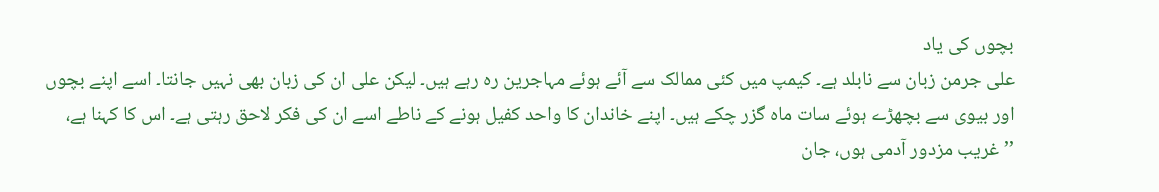بچوں کی یاد
علی جرمن زبان سے نابلد ہے۔ کیمپ میں کئی ممالک سے آئے ہوئے مہاجرین رہ رہے ہیں۔ لیکن علی ان کی زبان بھی نہیں جانتا۔ اسے اپنے بچوں اور بیوی سے بچھڑے ہوئے سات ماہ گزر چکے ہیں۔ اپنے خاندان کا واحد کفیل ہونے کے ناطے اسے ان کی فکر لاحق رہتی ہے۔ اس کا کہنا ہے، ’’غریب مزدور آدمی ہوں، جان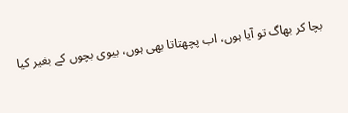بچا کر بھاگ تو آیا ہوں، اب پچھتاتا بھی ہوں، بیوی بچوں کے بغیر کیا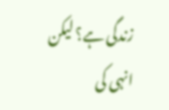زندگی ہے؟ لیکن انہی کی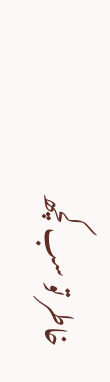خاطر تو سب کچھ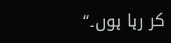کر رہا ہوں۔‘‘